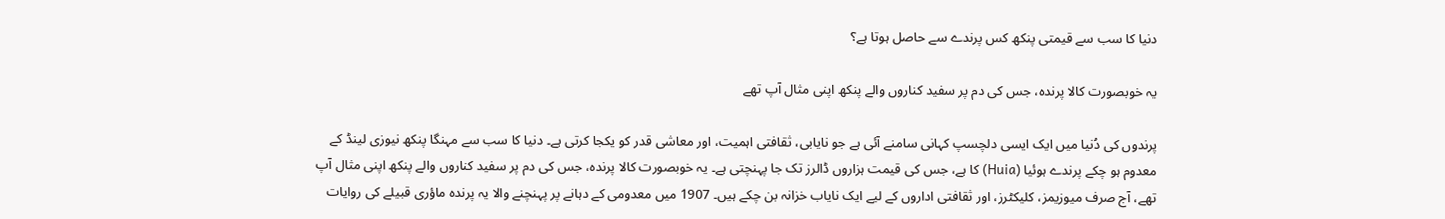دنیا کا سب سے قیمتی پنکھ کس پرندے سے حاصل ہوتا ہے؟

یہ خوبصورت کالا پرندہ، جس کی دم پر سفید کناروں والے پنکھ اپنی مثال آپ تھے

پرندوں کی دُنیا میں ایک ایسی دلچسپ کہانی سامنے آئی ہے جو نایابی، ثقافتی اہمیت، اور معاشی قدر کو یکجا کرتی ہے۔ دنیا کا سب سے مہنگا پنکھ نیوزی لینڈ کے معدوم ہو چکے پرندے ہوئیا (Huia) کا ہے، جس کی قیمت ہزاروں ڈالرز تک جا پہنچتی ہے۔ یہ خوبصورت کالا پرندہ، جس کی دم پر سفید کناروں والے پنکھ اپنی مثال آپ تھے، آج صرف میوزیمز، کلیکٹرز، اور ثقافتی اداروں کے لیے ایک نایاب خزانہ بن چکے ہیں۔ 1907 میں معدومی کے دہانے پر پہنچنے والا یہ پرندہ ماؤری قبیلے کی روایات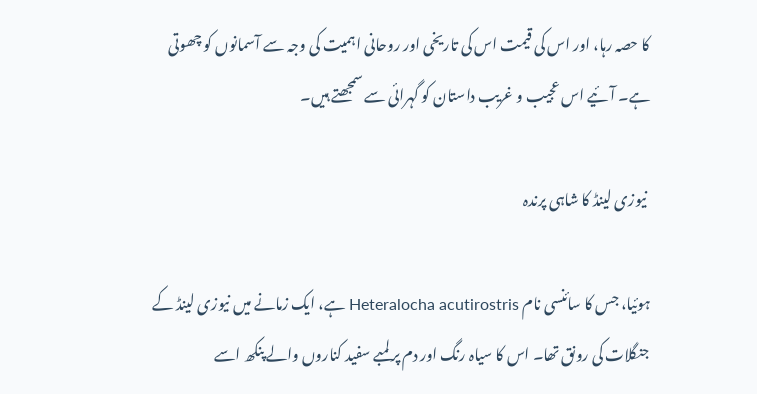کا حصہ رہا، اور اس کی قیمت اس کی تاریخی اور روحانی اہمیت کی وجہ سے آسمانوں کو چھوتی ہے۔ آئیے اس عجیب و غریب داستان کو گہرائی سے سمجھتے ہیں۔

 نیوزی لینڈ کا شاہی پرندہ

ہوئیا، جس کا سائنسی نام Heteralocha acutirostris ہے، ایک زمانے میں نیوزی لینڈ کے جنگلات کی رونق تھا۔ اس کا سیاہ رنگ اور دم پر لمبے سفید کناروں والے پنکھ اسے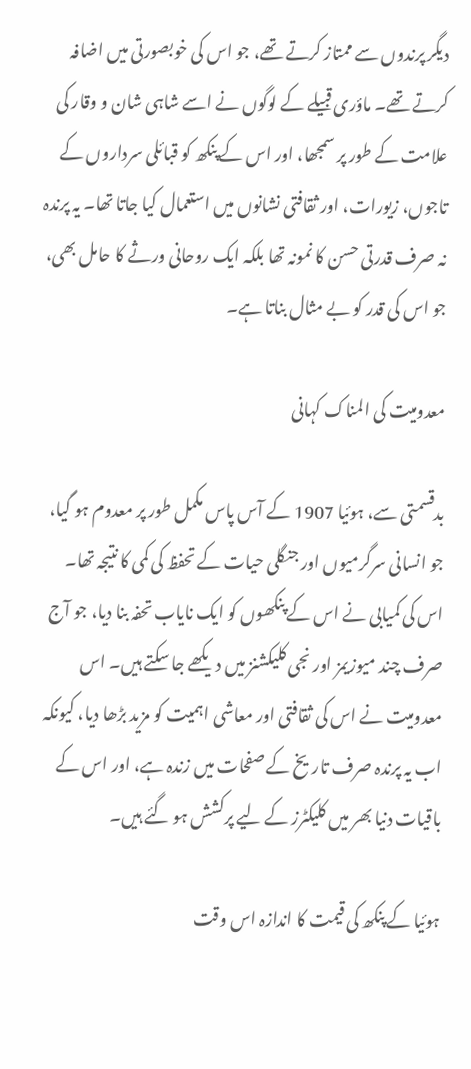دیگر پرندوں سے ممتاز کرتے تھے، جو اس کی خوبصورتی میں اضافہ کرتے تھے۔ ماؤری قبیلے کے لوگوں نے اسے شاہی شان و وقار کی علامت کے طور پر سمجھا، اور اس کے پنکھ کو قبائلی سرداروں کے تاجوں، زیورات، اور ثقافتی نشانوں میں استعمال کیا جاتا تھا۔ یہ پرندہ نہ صرف قدرتی حسن کا نمونہ تھا بلکہ ایک روحانی ورثے کا حامل بھی، جو اس کی قدر کو بے مثال بناتا ہے۔

معدومیت کی المناک کہانی

بدقسمتی سے، ہوئیا 1907 کے آس پاس مکمل طور پر معدوم ہو گیا، جو انسانی سرگرمیوں اور جنگلی حیات کے تحفظ کی کمی کا نتیجہ تھا۔ اس کی کمیابی نے اس کے پنکھوں کو ایک نایاب تحفہ بنا دیا، جو آج صرف چند میوزیمز اور نجی کلیکشنز میں دیکھے جا سکتے ہیں۔ اس معدومیت نے اس کی ثقافتی اور معاشی اہمیت کو مزید بڑھا دیا، کیونکہ اب یہ پرندہ صرف تاریخ کے صفحات میں زندہ ہے، اور اس کے باقیات دنیا بھر میں کلیکٹرز کے لیے پرکشش ہو گئے ہیں۔

ہوئیا کے پنکھ کی قیمت کا اندازہ اس وقت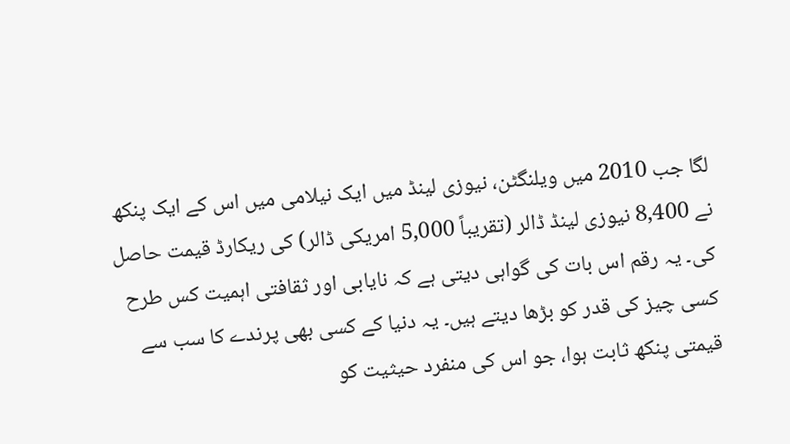لگا جب 2010 میں ویلنگٹن، نیوزی لینڈ میں ایک نیلامی میں اس کے ایک پنکھ نے 8,400 نیوزی لینڈ ڈالر (تقریباً 5,000 امریکی ڈالر) کی ریکارڈ قیمت حاصل کی۔ یہ رقم اس بات کی گواہی دیتی ہے کہ نایابی اور ثقافتی اہمیت کس طرح کسی چیز کی قدر کو بڑھا دیتے ہیں۔ یہ دنیا کے کسی بھی پرندے کا سب سے قیمتی پنکھ ثابت ہوا، جو اس کی منفرد حیثیت کو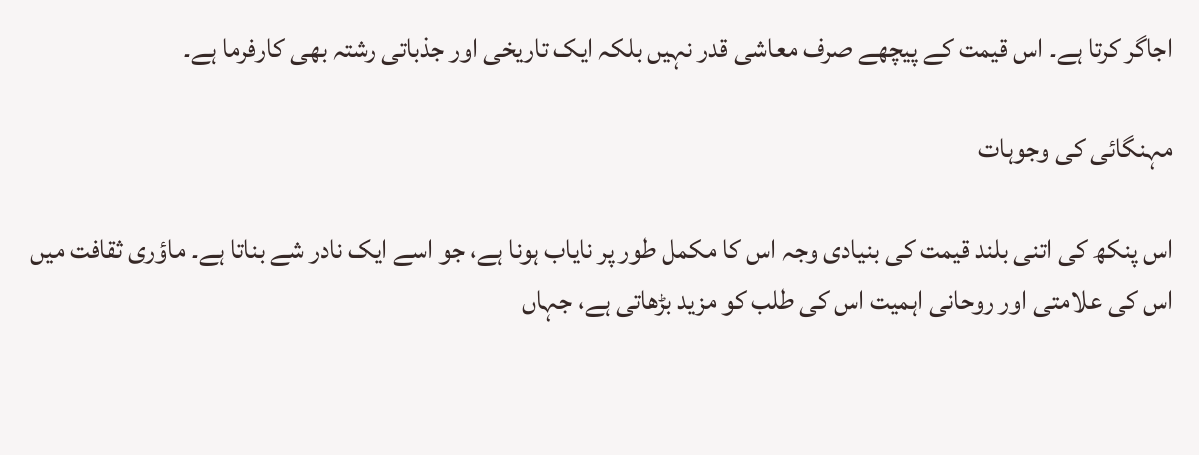اجاگر کرتا ہے۔ اس قیمت کے پیچھے صرف معاشی قدر نہیں بلکہ ایک تاریخی اور جذباتی رشتہ بھی کارفرما ہے۔

مہنگائی کی وجوہات

اس پنکھ کی اتنی بلند قیمت کی بنیادی وجہ اس کا مکمل طور پر نایاب ہونا ہے، جو اسے ایک نادر شے بناتا ہے۔ ماؤری ثقافت میں اس کی علامتی اور روحانی اہمیت اس کی طلب کو مزید بڑھاتی ہے، جہاں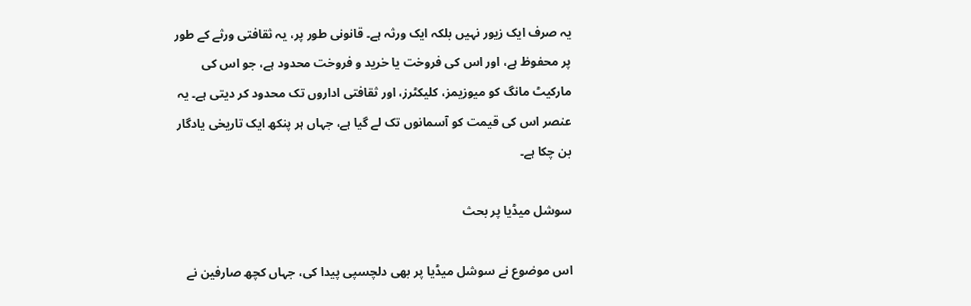یہ صرف ایک زیور نہیں بلکہ ایک ورثہ ہے۔ قانونی طور پر، یہ ثقافتی ورثے کے طور پر محفوظ ہے، اور اس کی فروخت یا خرید و فروخت محدود ہے، جو اس کی مارکیٹ مانگ کو میوزیمز، کلیکٹرز، اور ثقافتی اداروں تک محدود کر دیتی ہے۔ یہ عنصر اس کی قیمت کو آسمانوں تک لے گیا ہے، جہاں ہر پنکھ ایک تاریخی یادگار بن چکا ہے۔

سوشل میڈیا پر بحث

اس موضوع نے سوشل میڈیا پر بھی دلچسپی پیدا کی، جہاں کچھ صارفین نے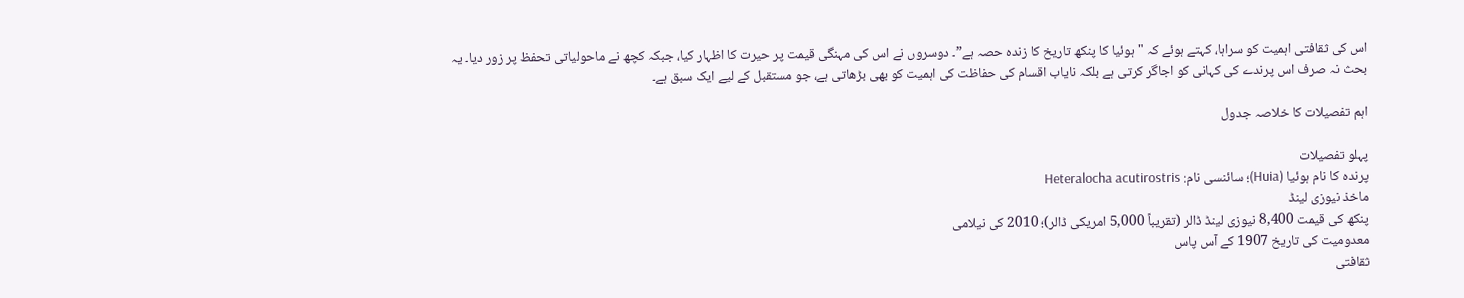اس کی ثقافتی اہمیت کو سراہا، کہتے ہوئے کہ "ہوئیا کا پنکھ تاریخ کا زندہ حصہ ہے”۔ دوسروں نے اس کی مہنگی قیمت پر حیرت کا اظہار کیا، جبکہ کچھ نے ماحولیاتی تحفظ پر زور دیا۔ یہ بحث نہ صرف اس پرندے کی کہانی کو اجاگر کرتی ہے بلکہ نایاب اقسام کی حفاظت کی اہمیت کو بھی بڑھاتی ہے، جو مستقبل کے لیے ایک سبق ہے۔

اہم تفصیلات کا خلاصہ جدول

پہلو تفصیلات
پرندہ کا نام ہوئیا (Huia)؛ سائنسی نام: Heteralocha acutirostris
ماخذ نیوزی لینڈ
پنکھ کی قیمت 8,400 نیوزی لینڈ ڈالر (تقریباً 5,000 امریکی ڈالر)؛ 2010 کی نیلامی
معدومیت کی تاریخ 1907 کے آس پاس
ثقافتی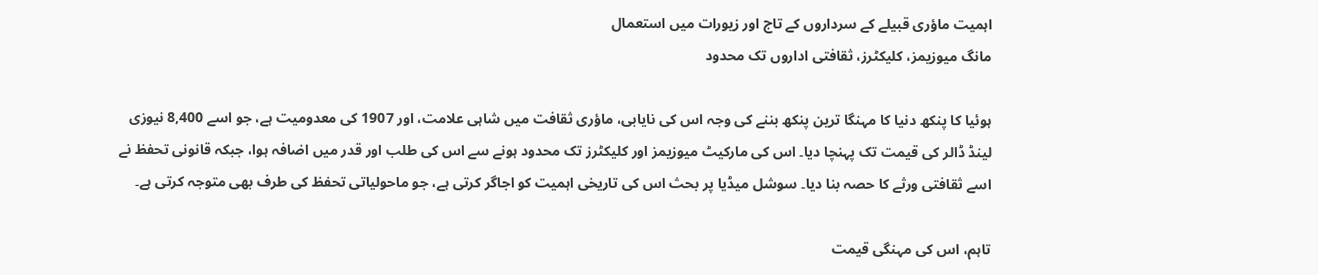اہمیت ماؤری قبیلے کے سرداروں کے تاج اور زیورات میں استعمال
مانگ میوزیمز، کلیکٹرز، ثقافتی اداروں تک محدود

ہوئیا کا پنکھ دنیا کا مہنگا ترین پنکھ بننے کی وجہ اس کی نایابی، ماؤری ثقافت میں شاہی علامت، اور 1907 کی معدومیت ہے، جو اسے 8,400 نیوزی لینڈ ڈالر کی قیمت تک پہنچا دیا۔ اس کی مارکیٹ میوزیمز اور کلیکٹرز تک محدود ہونے سے اس کی طلب اور قدر میں اضافہ ہوا، جبکہ قانونی تحفظ نے اسے ثقافتی ورثے کا حصہ بنا دیا۔ سوشل میڈیا پر بحث اس کی تاریخی اہمیت کو اجاگر کرتی ہے، جو ماحولیاتی تحفظ کی طرف بھی متوجہ کرتی ہے۔

تاہم، اس کی مہنگی قیمت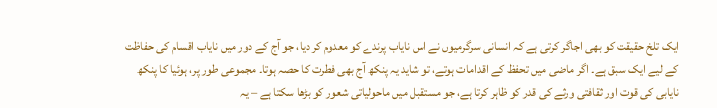ایک تلخ حقیقت کو بھی اجاگر کرتی ہے کہ انسانی سرگرمیوں نے اس نایاب پرندے کو معدوم کر دیا، جو آج کے دور میں نایاب اقسام کی حفاظت کے لیے ایک سبق ہے۔ اگر ماضی میں تحفظ کے اقدامات ہوتے، تو شاید یہ پنکھ آج بھی فطرت کا حصہ ہوتا۔ مجموعی طور پر، ہوئیا کا پنکھ نایابی کی قوت اور ثقافتی ورثے کی قدر کو ظاہر کرتا ہے، جو مستقبل میں ماحولیاتی شعور کو بڑھا سکتا ہے – یہ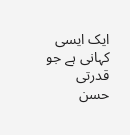ایک ایسی کہانی ہے جو قدرتی حسن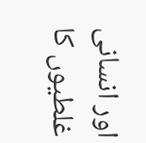اور انسانی غلطیوں کا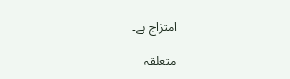امتزاج ہے۔

متعلقہ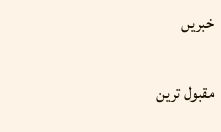خبریں

مقبول ترین